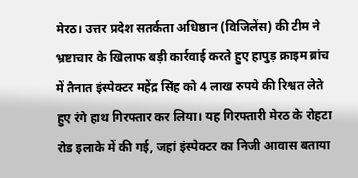मेरठ। उत्तर प्रदेश सतर्कता अधिष्ठान (विजिलेंस) की टीम ने भ्रष्टाचार के खिलाफ बड़ी कार्रवाई करते हुए हापुड़ क्राइम ब्रांच में तैनात इंस्पेक्टर महेंद्र सिंह को 4 लाख रुपये की रिश्वत लेते हुए रंगे हाथ गिरफ्तार कर लिया। यह गिरफ्तारी मेरठ के रोहटा रोड इलाके में की गई, जहां इंस्पेक्टर का निजी आवास बताया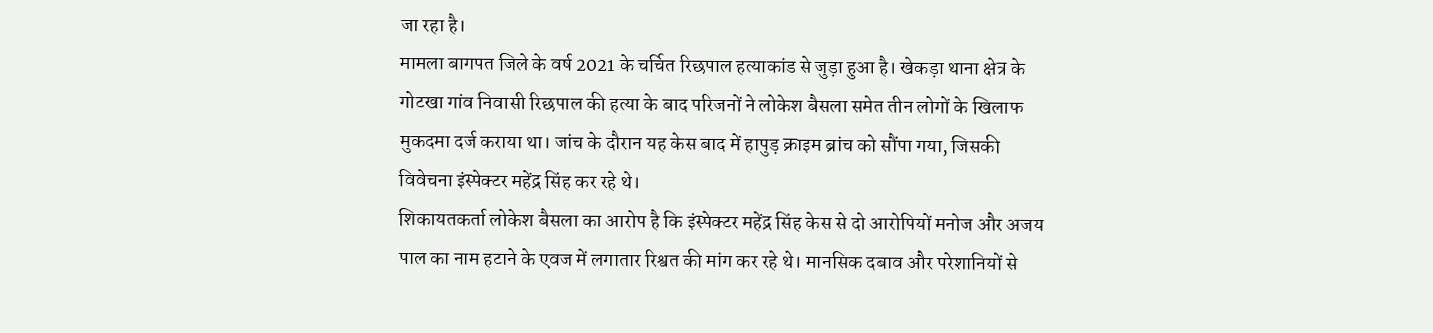जा रहा है।
मामला बागपत जिले के वर्ष 2021 के चर्चित रिछपाल हत्याकांड से जुड़ा हुआ है। खेकड़ा थाना क्षेत्र के गोटखा गांव निवासी रिछपाल की हत्या के बाद परिजनों ने लोकेश बैसला समेत तीन लोगों के खिलाफ मुकदमा दर्ज कराया था। जांच के दौरान यह केस बाद में हापुड़ क्राइम ब्रांच को सौंपा गया, जिसकी विवेचना इंस्पेक्टर महेंद्र सिंह कर रहे थे।
शिकायतकर्ता लोकेश बैसला का आरोप है कि इंस्पेक्टर महेंद्र सिंह केस से दो आरोपियों मनोज और अजय पाल का नाम हटाने के एवज में लगातार रिश्वत की मांग कर रहे थे। मानसिक दबाव और परेशानियों से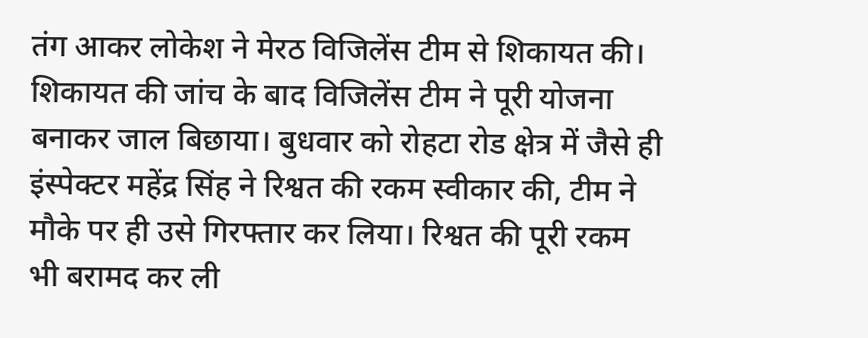तंग आकर लोकेश ने मेरठ विजिलेंस टीम से शिकायत की।
शिकायत की जांच के बाद विजिलेंस टीम ने पूरी योजना बनाकर जाल बिछाया। बुधवार को रोहटा रोड क्षेत्र में जैसे ही इंस्पेक्टर महेंद्र सिंह ने रिश्वत की रकम स्वीकार की, टीम ने मौके पर ही उसे गिरफ्तार कर लिया। रिश्वत की पूरी रकम भी बरामद कर ली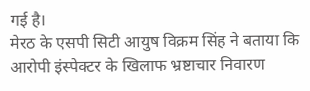गई है।
मेरठ के एसपी सिटी आयुष विक्रम सिंह ने बताया कि आरोपी इंस्पेक्टर के खिलाफ भ्रष्टाचार निवारण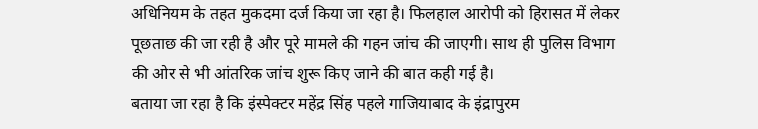अधिनियम के तहत मुकदमा दर्ज किया जा रहा है। फिलहाल आरोपी को हिरासत में लेकर पूछताछ की जा रही है और पूरे मामले की गहन जांच की जाएगी। साथ ही पुलिस विभाग की ओर से भी आंतरिक जांच शुरू किए जाने की बात कही गई है।
बताया जा रहा है कि इंस्पेक्टर महेंद्र सिंह पहले गाजियाबाद के इंद्रापुरम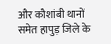और कौशांबी थानों समेत हापुड़ जिले के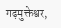गढ़मुक्तेश्वर,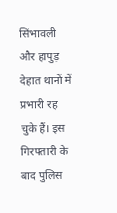सिंभावली और हापुड़ देहात थानों में प्रभारी रह चुके हैं। इस गिरफ्तारी के बाद पुलिस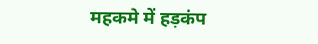महकमे में हड़कंप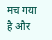मच गया है और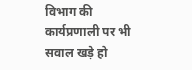विभाग की कार्यप्रणाली पर भी सवाल खड़े हो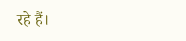रहे हैं।